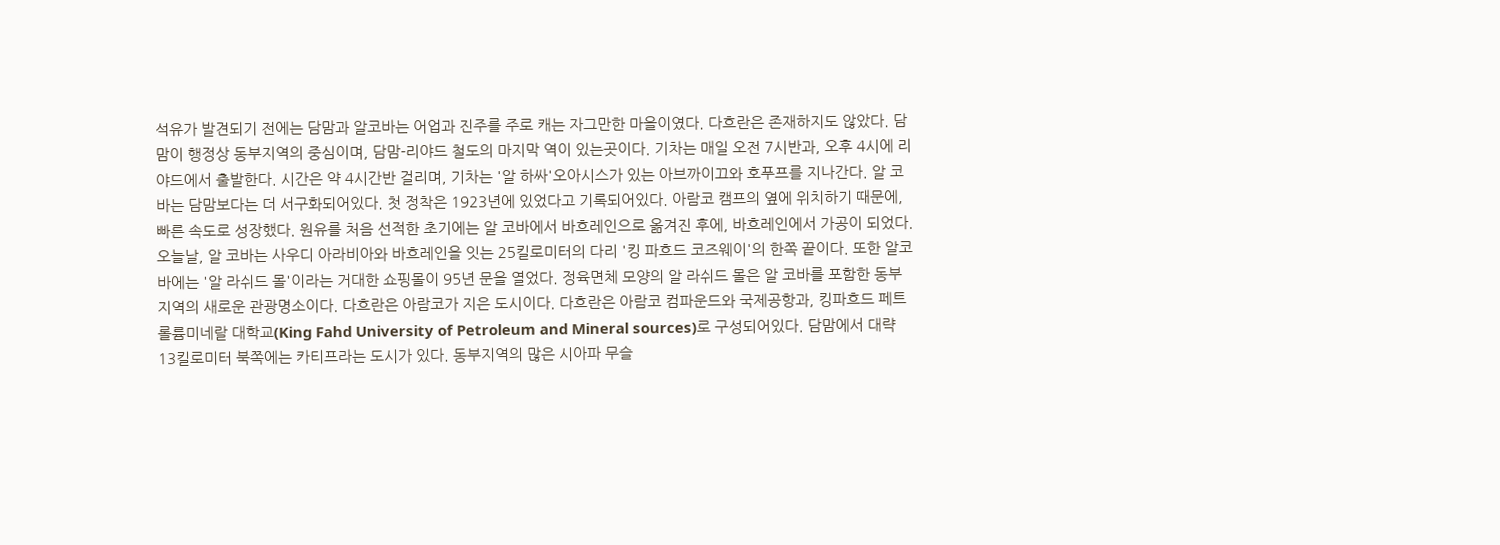석유가 발견되기 전에는 담맘과 알코바는 어업과 진주를 주로 캐는 자그만한 마을이였다. 다흐란은 존재하지도 않았다. 담맘이 행정상 동부지역의 중심이며, 담맘-리야드 철도의 마지막 역이 있는곳이다. 기차는 매일 오전 7시반과, 오후 4시에 리야드에서 출발한다. 시간은 약 4시간반 걸리며, 기차는 '알 하싸'오아시스가 있는 아브까이끄와 호푸프를 지나간다. 알 코바는 담맘보다는 더 서구화되어있다. 첫 정착은 1923년에 있었다고 기록되어있다. 아람코 캠프의 옆에 위치하기 때문에, 빠른 속도로 성장했다. 원유를 처음 선적한 초기에는 알 코바에서 바흐레인으로 옮겨진 후에, 바흐레인에서 가공이 되었다. 오늘날, 알 코바는 사우디 아라비아와 바흐레인을 잇는 25킬로미터의 다리 '킹 파흐드 코즈웨이'의 한쪽 끝이다. 또한 알코바에는 '알 라쉬드 몰'이라는 거대한 쇼핑몰이 95년 문을 열었다. 정육면체 모양의 알 라쉬드 몰은 알 코바를 포함한 동부지역의 새로운 관광명소이다. 다흐란은 아람코가 지은 도시이다. 다흐란은 아람코 컴파운드와 국제공항과, 킹파흐드 페트롤륨미네랄 대학교(King Fahd University of Petroleum and Mineral sources)로 구성되어있다. 담맘에서 대략 13킬로미터 북쪽에는 카티프라는 도시가 있다. 동부지역의 많은 시아파 무슬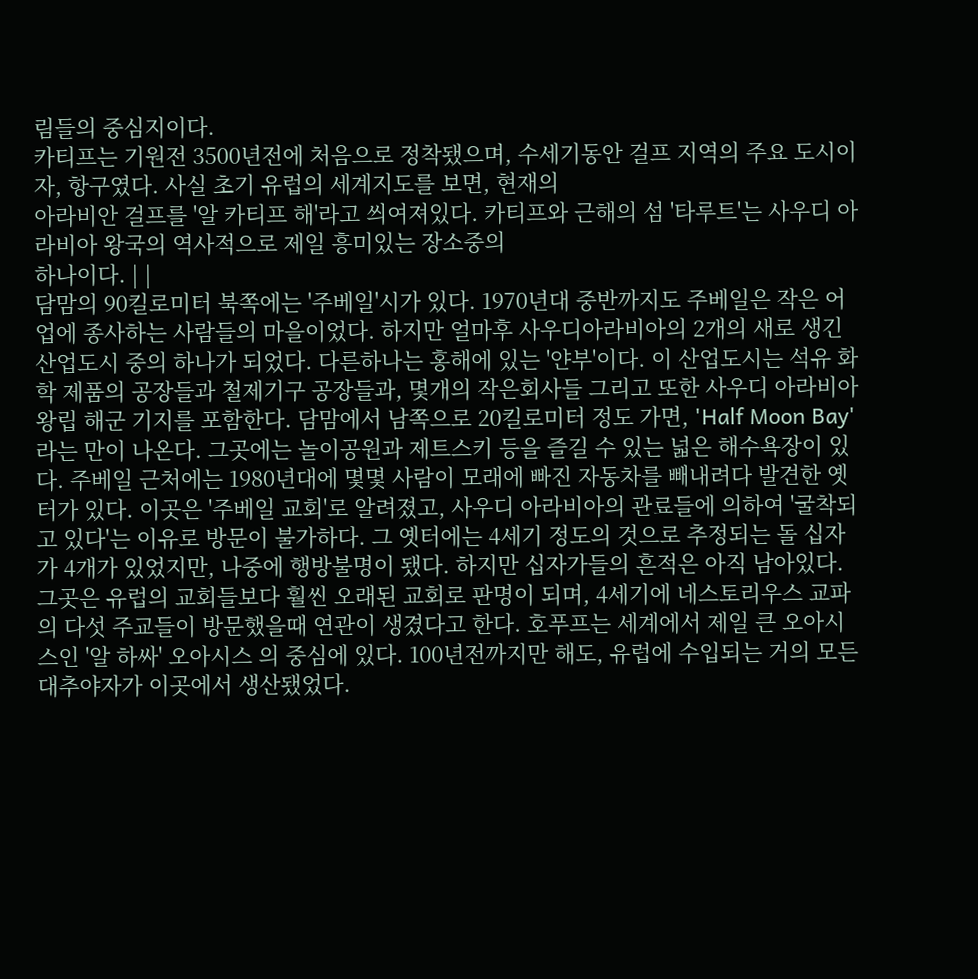림들의 중심지이다.
카티프는 기원전 3500년전에 처음으로 정착됐으며, 수세기동안 걸프 지역의 주요 도시이자, 항구였다. 사실 초기 유럽의 세계지도를 보면, 현재의
아라비안 걸프를 '알 카티프 해'라고 씌여져있다. 카티프와 근해의 섬 '타루트'는 사우디 아라비아 왕국의 역사적으로 제일 흥미있는 장소중의
하나이다. | |
담맘의 90킬로미터 북쪽에는 '주베일'시가 있다. 1970년대 중반까지도 주베일은 작은 어업에 종사하는 사람들의 마을이었다. 하지만 얼마후 사우디아라비아의 2개의 새로 생긴 산업도시 중의 하나가 되었다. 다른하나는 홍해에 있는 '얀부'이다. 이 산업도시는 석유 화학 제품의 공장들과 철제기구 공장들과, 몇개의 작은회사들 그리고 또한 사우디 아라비아 왕립 해군 기지를 포함한다. 담맘에서 남쪽으로 20킬로미터 정도 가면, 'Half Moon Bay'라는 만이 나온다. 그곳에는 놀이공원과 제트스키 등을 즐길 수 있는 넓은 해수욕장이 있다. 주베일 근처에는 1980년대에 몇몇 사람이 모래에 빠진 자동차를 빼내려다 발견한 옛터가 있다. 이곳은 '주베일 교회'로 알려졌고, 사우디 아라비아의 관료들에 의하여 '굴착되고 있다'는 이유로 방문이 불가하다. 그 옛터에는 4세기 정도의 것으로 추정되는 돌 십자가 4개가 있었지만, 나중에 행방불명이 됐다. 하지만 십자가들의 흔적은 아직 남아있다. 그곳은 유럽의 교회들보다 훨씬 오래된 교회로 판명이 되며, 4세기에 네스토리우스 교파의 다섯 주교들이 방문했을때 연관이 생겼다고 한다. 호푸프는 세계에서 제일 큰 오아시스인 '알 하싸' 오아시스 의 중심에 있다. 100년전까지만 해도, 유럽에 수입되는 거의 모든 대추야자가 이곳에서 생산됐었다.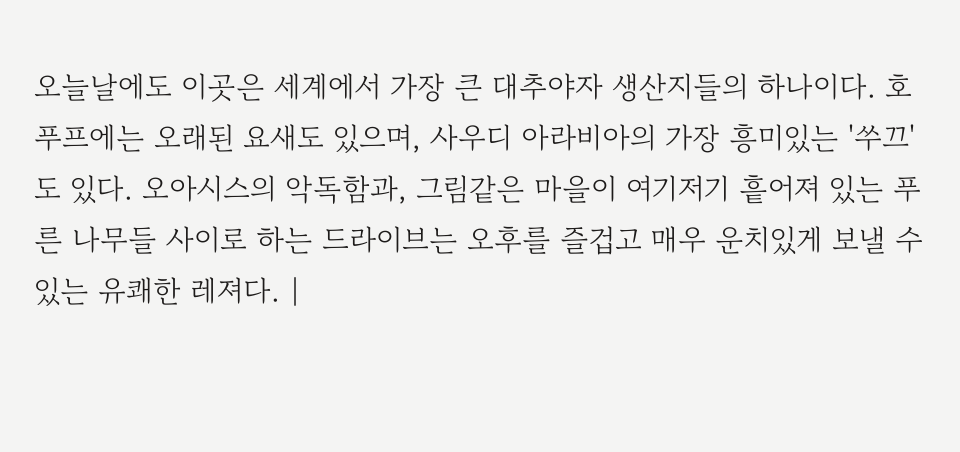오늘날에도 이곳은 세계에서 가장 큰 대추야자 생산지들의 하나이다. 호푸프에는 오래된 요새도 있으며, 사우디 아라비아의 가장 흥미있는 '쑤끄'도 있다. 오아시스의 악독함과, 그림같은 마을이 여기저기 흩어져 있는 푸른 나무들 사이로 하는 드라이브는 오후를 즐겁고 매우 운치있게 보낼 수 있는 유쾌한 레져다. |